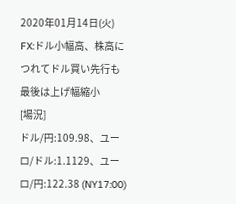2020年01月14日(火)
FX:ドル小幅高、株高につれてドル買い先行も最後は上げ幅縮小
[場況]
ドル/円:109.98、ユーロ/ドル:1.1129、ユーロ/円:122.38 (NY17:00)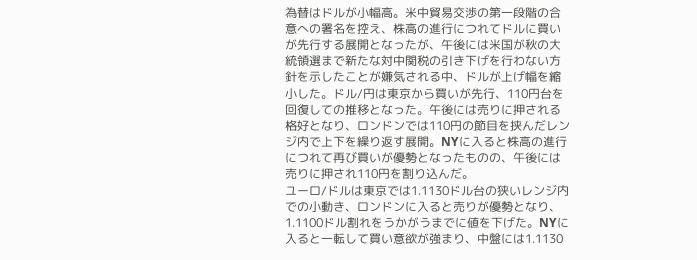為替はドルが小幅高。米中貿易交渉の第一段階の合意への署名を控え、株高の進行につれてドルに買いが先行する展開となったが、午後には米国が秋の大統領選まで新たな対中関税の引き下げを行わない方針を示したことが嫌気される中、ドルが上げ幅を縮小した。ドル/円は東京から買いが先行、110円台を回復しての推移となった。午後には売りに押される格好となり、ロンドンでは110円の節目を挟んだレンジ内で上下を繰り返す展開。NYに入ると株高の進行につれて再び買いが優勢となったものの、午後には売りに押され110円を割り込んだ。
ユーロ/ドルは東京では1.1130ドル台の狭いレンジ内での小動き、ロンドンに入ると売りが優勢となり、1.1100ドル割れをうかがうまでに値を下げた。NYに入ると一転して買い意欲が強まり、中盤には1.1130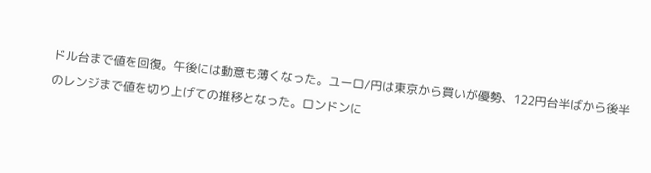ドル台まで値を回復。午後には動意も薄くなった。ユーロ/円は東京から買いが優勢、122円台半ばから後半のレンジまで値を切り上げての推移となった。ロンドンに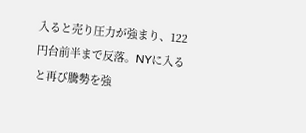入ると売り圧力が強まり、122円台前半まで反落。NYに入ると再び騰勢を強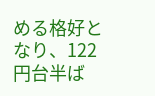める格好となり、122円台半ば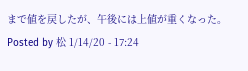まで値を戻したが、午後には上値が重くなった。
Posted by 松 1/14/20 - 17:24